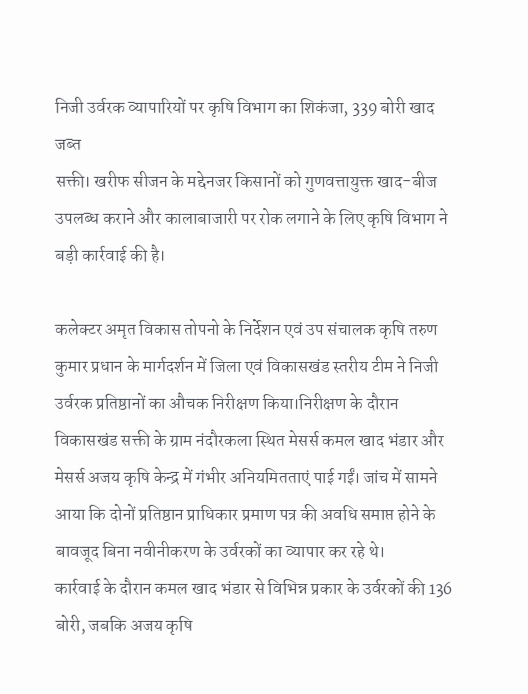निजी उर्वरक व्यापारियों पर कृषि विभाग का शिकंजा, 339 बोरी खाद जब्त
सक्ती। खरीफ सीजन के मद्देनजर किसानों को गुणवत्तायुक्त खाद-बीज उपलब्ध कराने और कालाबाजारी पर रोक लगाने के लिए कृषि विभाग ने बड़ी कार्रवाई की है।

कलेक्टर अमृत विकास तोपनो के निर्देशन एवं उप संचालक कृषि तरुण कुमार प्रधान के मार्गदर्शन में जिला एवं विकासखंड स्तरीय टीम ने निजी उर्वरक प्रतिष्ठानों का औचक निरीक्षण किया।निरीक्षण के दौरान विकासखंड सक्ती के ग्राम नंदौरकला स्थित मेसर्स कमल खाद भंडार और मेसर्स अजय कृषि केन्द्र में गंभीर अनियमितताएं पाई गईं। जांच में सामने आया कि दोनों प्रतिष्ठान प्राधिकार प्रमाण पत्र की अवधि समाप्त होने के बावजूद बिना नवीनीकरण के उर्वरकों का व्यापार कर रहे थे।
कार्रवाई के दौरान कमल खाद भंडार से विभिन्न प्रकार के उर्वरकों की 136 बोरी, जबकि अजय कृषि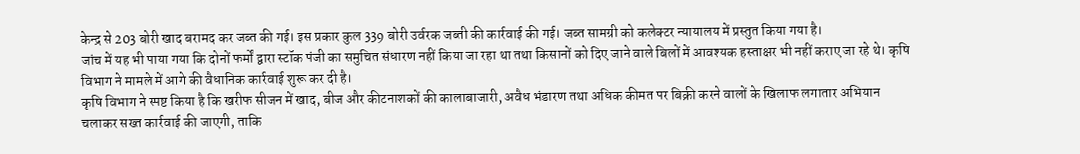केन्द्र से 203 बोरी खाद बरामद कर जब्त की गई। इस प्रकार कुल 339 बोरी उर्वरक जब्ती की कार्रवाई की गई। जब्त सामग्री को कलेक्टर न्यायालय में प्रस्तुत किया गया है।
जांच में यह भी पाया गया कि दोनों फर्मों द्वारा स्टॉक पंजी का समुचित संधारण नहीं किया जा रहा था तथा किसानों को दिए जाने वाले बिलों में आवश्यक हस्ताक्षर भी नहीं कराए जा रहे थे। कृषि विभाग ने मामले में आगे की वैधानिक कार्रवाई शुरू कर दी है।
कृषि विभाग ने स्पष्ट किया है कि खरीफ सीजन में खाद, बीज और कीटनाशकों की कालाबाजारी, अवैध भंडारण तथा अधिक कीमत पर बिक्री करने वालों के खिलाफ लगातार अभियान चलाकर सख्त कार्रवाई की जाएगी, ताकि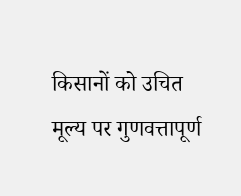किसानों को उचित मूल्य पर गुणवत्तापूर्ण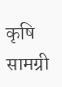कृषि सामग्री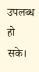उपलब्ध हो सके।